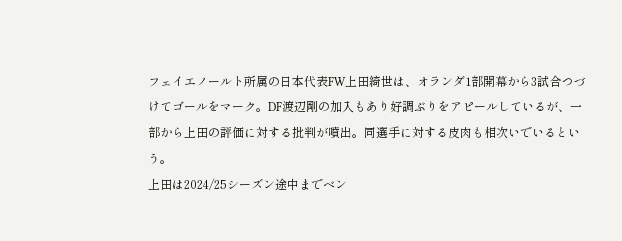フェイエノールト所属の日本代表FW上田綺世は、オランダ1部開幕から3試合つづけてゴールをマーク。DF渡辺剛の加入もあり好調ぶりをアピールしているが、一部から上田の評価に対する批判が噴出。同選手に対する皮肉も相次いでいるという。
上田は2024/25シーズン途中までベン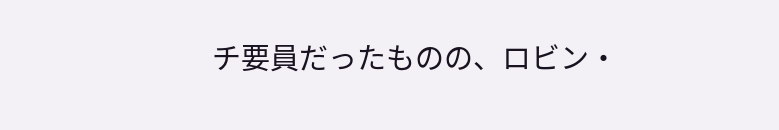チ要員だったものの、ロビン・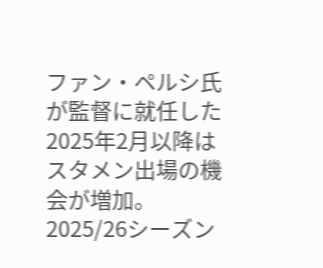ファン・ペルシ氏が監督に就任した2025年2月以降はスタメン出場の機会が増加。2025/26シーズン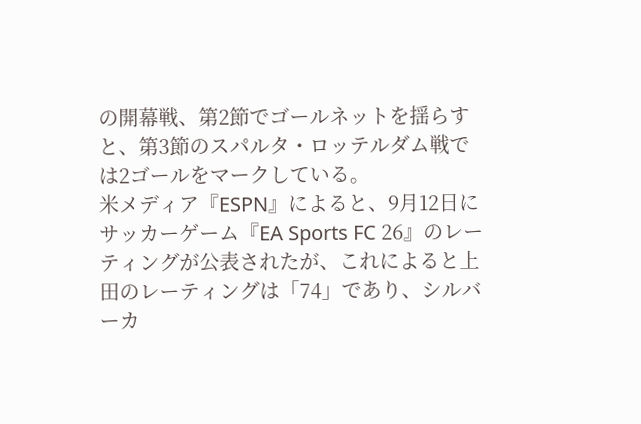の開幕戦、第2節でゴールネットを揺らすと、第3節のスパルタ・ロッテルダム戦では2ゴールをマークしている。
米メディア『ESPN』によると、9月12日にサッカーゲーム『EA Sports FC 26』のレーティングが公表されたが、これによると上田のレーティングは「74」であり、シルバーカ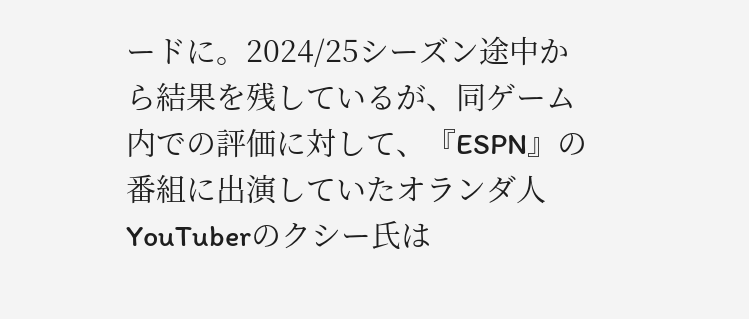ードに。2024/25シーズン途中から結果を残しているが、同ゲーム内での評価に対して、『ESPN』の番組に出演していたオランダ人YouTuberのクシー氏は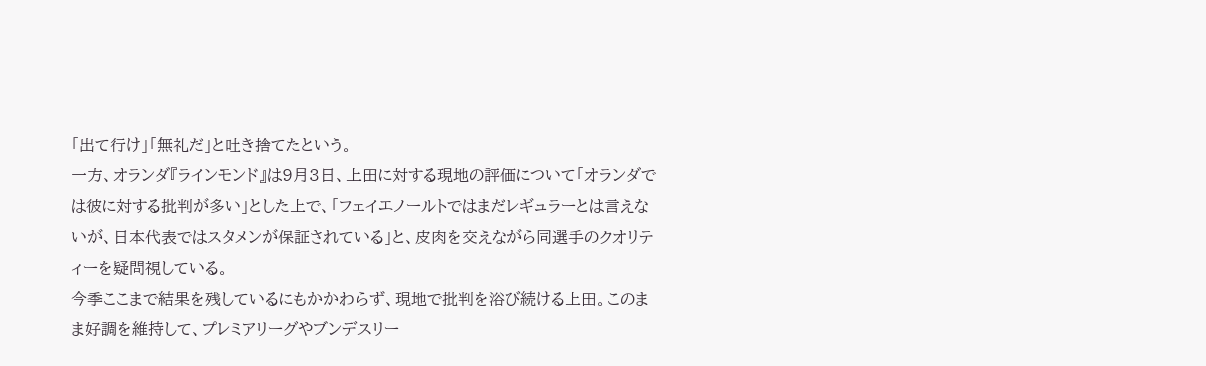「出て行け」「無礼だ」と吐き捨てたという。
一方、オランダ『ラインモンド』は9月3日、上田に対する現地の評価について「オランダでは彼に対する批判が多い」とした上で、「フェイエノールトではまだレギュラーとは言えないが、日本代表ではスタメンが保証されている」と、皮肉を交えながら同選手のクオリティーを疑問視している。
今季ここまで結果を残しているにもかかわらず、現地で批判を浴び続ける上田。このまま好調を維持して、プレミアリーグやブンデスリー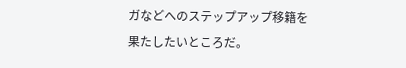ガなどへのステップアップ移籍を果たしたいところだ。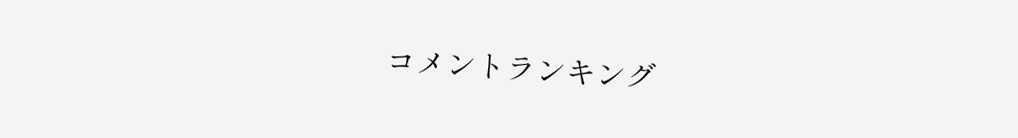コメントランキング